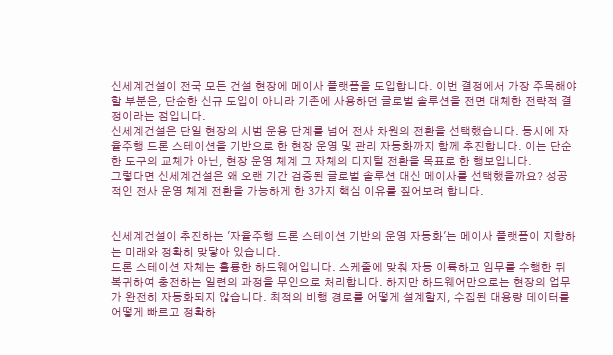신세계건설이 전국 모든 건설 현장에 메이사 플랫폼을 도입합니다. 이번 결정에서 가장 주목해야 할 부분은, 단순한 신규 도입이 아니라 기존에 사용하던 글로벌 솔루션을 전면 대체한 전략적 결정이라는 점입니다.
신세계건설은 단일 현장의 시범 운용 단계를 넘어 전사 차원의 전환을 선택했습니다. 동시에 자율주행 드론 스테이션을 기반으로 한 현장 운영 및 관리 자동화까지 함께 추진합니다. 이는 단순한 도구의 교체가 아닌, 현장 운영 체계 그 자체의 디지털 전환을 목표로 한 행보입니다.
그렇다면 신세계건설은 왜 오랜 기간 검증된 글로벌 솔루션 대신 메이사를 선택했을까요? 성공적인 전사 운영 체계 전환을 가능하게 한 3가지 핵심 이유를 짚어보려 합니다.


신세계건설이 추진하는 '자율주행 드론 스테이션 기반의 운영 자동화'는 메이사 플랫폼이 지향하는 미래와 정확히 맞닿아 있습니다.
드론 스테이션 자체는 훌륭한 하드웨어입니다. 스케줄에 맞춰 자동 이륙하고 임무를 수행한 뒤 복귀하여 충전하는 일련의 과정을 무인으로 처리합니다. 하지만 하드웨어만으로는 현장의 업무가 완전히 자동화되지 않습니다. 최적의 비행 경로를 어떻게 설계할지, 수집된 대용량 데이터를 어떻게 빠르고 정확하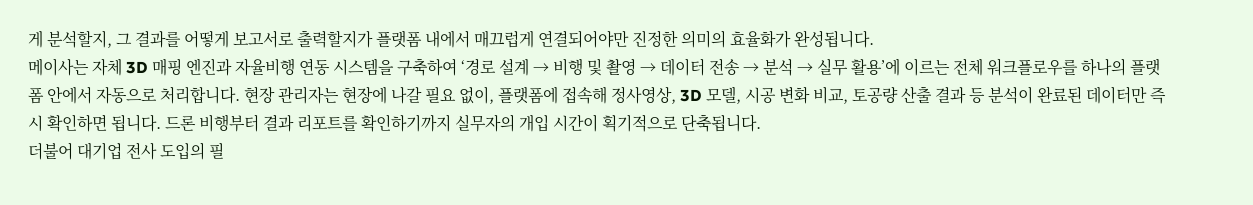게 분석할지, 그 결과를 어떻게 보고서로 출력할지가 플랫폼 내에서 매끄럽게 연결되어야만 진정한 의미의 효율화가 완성됩니다.
메이사는 자체 3D 매핑 엔진과 자율비행 연동 시스템을 구축하여 ‘경로 설계 → 비행 및 촬영 → 데이터 전송 → 분석 → 실무 활용’에 이르는 전체 워크플로우를 하나의 플랫폼 안에서 자동으로 처리합니다. 현장 관리자는 현장에 나갈 필요 없이, 플랫폼에 접속해 정사영상, 3D 모델, 시공 변화 비교, 토공량 산출 결과 등 분석이 완료된 데이터만 즉시 확인하면 됩니다. 드론 비행부터 결과 리포트를 확인하기까지 실무자의 개입 시간이 획기적으로 단축됩니다.
더불어 대기업 전사 도입의 필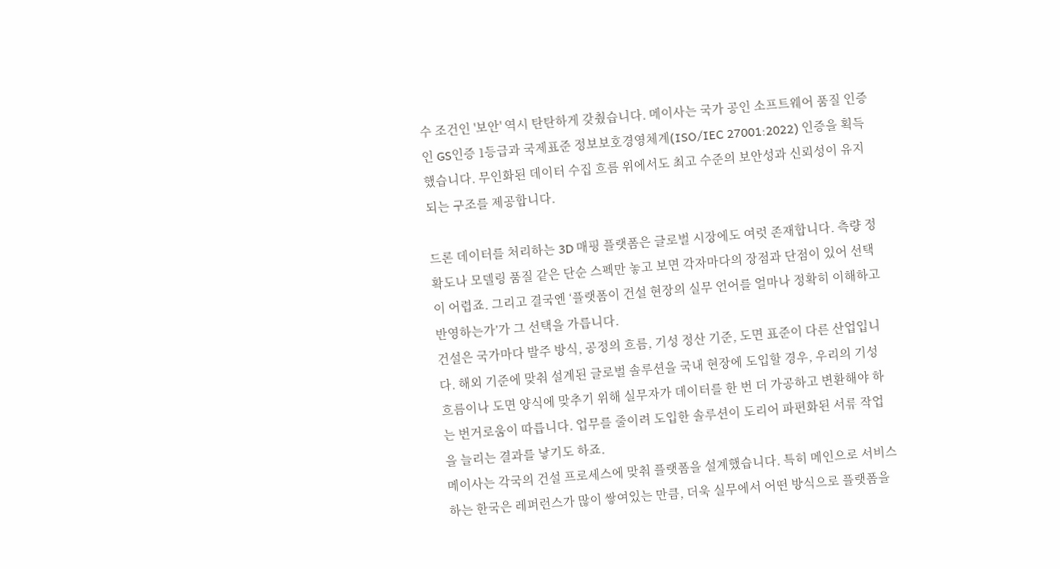수 조건인 '보안' 역시 탄탄하게 갖췄습니다. 메이사는 국가 공인 소프트웨어 품질 인증인 GS인증 1등급과 국제표준 정보보호경영체계(ISO/IEC 27001:2022) 인증을 획득했습니다. 무인화된 데이터 수집 흐름 위에서도 최고 수준의 보안성과 신뢰성이 유지되는 구조를 제공합니다.

드론 데이터를 처리하는 3D 매핑 플랫폼은 글로벌 시장에도 여럿 존재합니다. 측량 정확도나 모델링 품질 같은 단순 스펙만 놓고 보면 각자마다의 장점과 단점이 있어 선택이 어렵죠. 그리고 결국엔 ‘플랫폼이 건설 현장의 실무 언어를 얼마나 정확히 이해하고 반영하는가’가 그 선택을 가릅니다.
건설은 국가마다 발주 방식, 공정의 흐름, 기성 정산 기준, 도면 표준이 다른 산업입니다. 해외 기준에 맞춰 설계된 글로벌 솔루션을 국내 현장에 도입할 경우, 우리의 기성 흐름이나 도면 양식에 맞추기 위해 실무자가 데이터를 한 번 더 가공하고 변환해야 하는 번거로움이 따릅니다. 업무를 줄이려 도입한 솔루션이 도리어 파편화된 서류 작업을 늘리는 결과를 낳기도 하죠.
메이사는 각국의 건설 프로세스에 맞춰 플랫폼을 설계했습니다. 특히 메인으로 서비스하는 한국은 레퍼런스가 많이 쌓여있는 만큼, 더욱 실무에서 어떤 방식으로 플랫폼을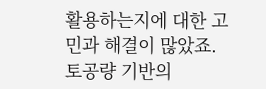활용하는지에 대한 고민과 해결이 많았죠. 토공량 기반의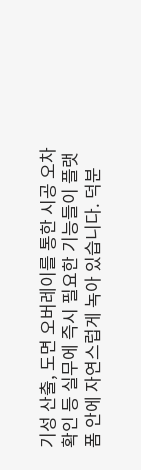기성 산출, 도면 오버레이를 통한 시공 오차 확인 등 실무에 즉시 필요한 기능들이 플랫폼 안에 자연스럽게 녹아 있습니다. 덕분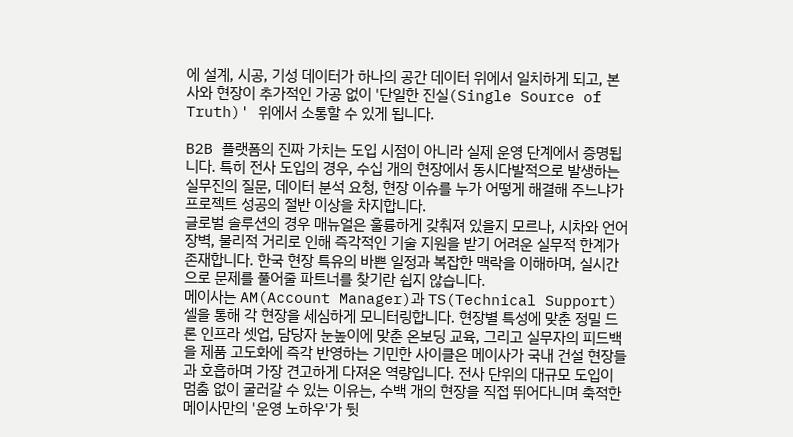에 설계, 시공, 기성 데이터가 하나의 공간 데이터 위에서 일치하게 되고, 본사와 현장이 추가적인 가공 없이 '단일한 진실(Single Source of Truth)' 위에서 소통할 수 있게 됩니다.

B2B 플랫폼의 진짜 가치는 도입 시점이 아니라 실제 운영 단계에서 증명됩니다. 특히 전사 도입의 경우, 수십 개의 현장에서 동시다발적으로 발생하는 실무진의 질문, 데이터 분석 요청, 현장 이슈를 누가 어떻게 해결해 주느냐가 프로젝트 성공의 절반 이상을 차지합니다.
글로벌 솔루션의 경우 매뉴얼은 훌륭하게 갖춰져 있을지 모르나, 시차와 언어 장벽, 물리적 거리로 인해 즉각적인 기술 지원을 받기 어려운 실무적 한계가 존재합니다. 한국 현장 특유의 바쁜 일정과 복잡한 맥락을 이해하며, 실시간으로 문제를 풀어줄 파트너를 찾기란 쉽지 않습니다.
메이사는 AM(Account Manager)과 TS(Technical Support) 셀을 통해 각 현장을 세심하게 모니터링합니다. 현장별 특성에 맞춘 정밀 드론 인프라 셋업, 담당자 눈높이에 맞춘 온보딩 교육, 그리고 실무자의 피드백을 제품 고도화에 즉각 반영하는 기민한 사이클은 메이사가 국내 건설 현장들과 호흡하며 가장 견고하게 다져온 역량입니다. 전사 단위의 대규모 도입이 멈춤 없이 굴러갈 수 있는 이유는, 수백 개의 현장을 직접 뛰어다니며 축적한 메이사만의 '운영 노하우'가 뒷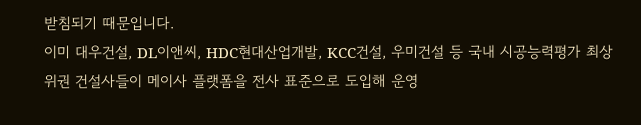받침되기 때문입니다.
이미 대우건설, DL이앤씨, HDC현대산업개발, KCC건설, 우미건설 등 국내 시공능력평가 최상위권 건설사들이 메이사 플랫폼을 전사 표준으로 도입해 운영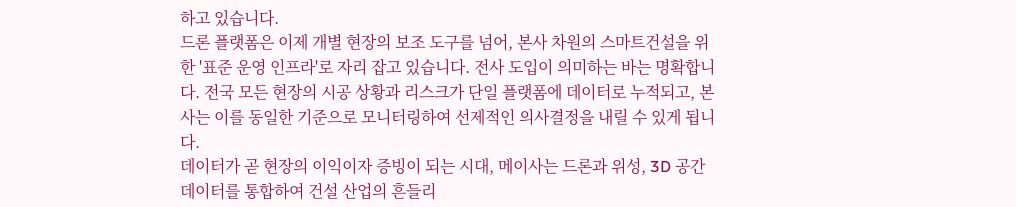하고 있습니다.
드론 플랫폼은 이제 개별 현장의 보조 도구를 넘어, 본사 차원의 스마트건설을 위한 '표준 운영 인프라'로 자리 잡고 있습니다. 전사 도입이 의미하는 바는 명확합니다. 전국 모든 현장의 시공 상황과 리스크가 단일 플랫폼에 데이터로 누적되고, 본사는 이를 동일한 기준으로 모니터링하여 선제적인 의사결정을 내릴 수 있게 됩니다.
데이터가 곧 현장의 이익이자 증빙이 되는 시대, 메이사는 드론과 위성, 3D 공간 데이터를 통합하여 건설 산업의 흔들리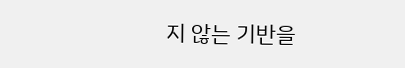지 않는 기반을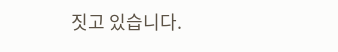짓고 있습니다.